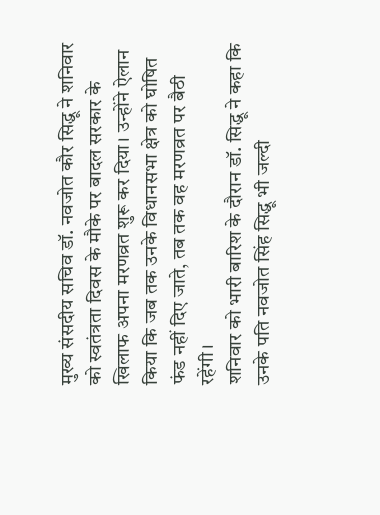मुख्य संसदीय सचिव डॉ. नवजोत कौर सिद्धू ने शनिवार को स्वतंत्रता दिवस के मौके पर बादल सरकार के खिलाफ अपना मरणव्रत शुरू कर दिया। उन्होंने ऐलान किया कि जब तक उनके विधानसभा क्षेत्र को घोषित फंड नहीं दिए जाते, तब तक वह मरणव्रत पर बैठी रहेंगी।
शनिवार को भारी बारिश के दौरान डॉ. सिद्धू ने कहा कि उनके पति नवजोत सिंह सिद्धू भी जल्दी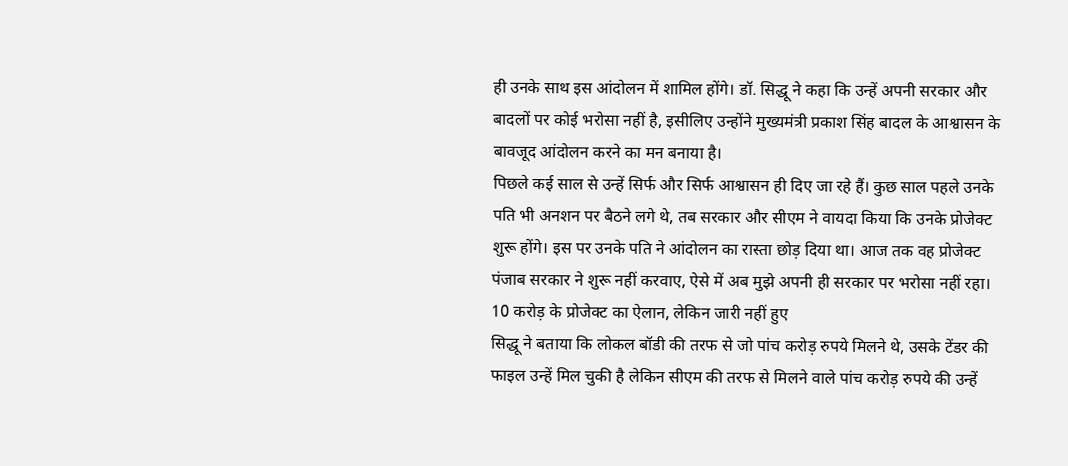ही उनके साथ इस आंदोलन में शामिल होंगे। डॉ. सिद्धू ने कहा कि उन्हें अपनी सरकार और बादलों पर कोई भरोसा नहीं है, इसीलिए उन्होंने मुख्यमंत्री प्रकाश सिंह बादल के आश्वासन के बावजूद आंदोलन करने का मन बनाया है।
पिछले कई साल से उन्हें सिर्फ और सिर्फ आश्वासन ही दिए जा रहे हैं। कुछ साल पहले उनके पति भी अनशन पर बैठने लगे थे, तब सरकार और सीएम ने वायदा किया कि उनके प्रोजेक्ट शुरू होंगे। इस पर उनके पति ने आंदोलन का रास्ता छोड़ दिया था। आज तक वह प्रोजेक्ट पंजाब सरकार ने शुरू नहीं करवाए, ऐसे में अब मुझे अपनी ही सरकार पर भरोसा नहीं रहा।
10 करोड़ के प्रोजेक्ट का ऐलान, लेकिन जारी नहीं हुए
सिद्धू ने बताया कि लोकल बॉडी की तरफ से जो पांच करोड़ रुपये मिलने थे, उसके टेंडर की फाइल उन्हें मिल चुकी है लेकिन सीएम की तरफ से मिलने वाले पांच करोड़ रुपये की उन्हें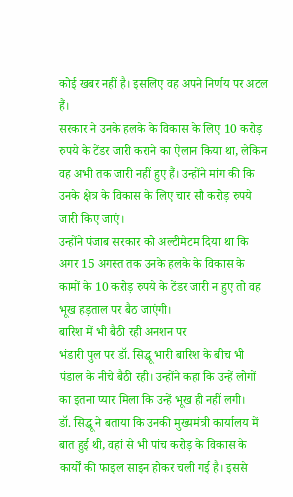कोई खबर नहीं है। इसलिए वह अपने निर्णय पर अटल हैं।
सरकार ने उनके हलके के विकास के लिए 10 करोड़ रुपये के टेंडर जारी कराने का ऐलान किया था, लेकिन वह अभी तक जारी नहीं हुए हैं। उन्होंने मांग की कि उनके क्षेत्र के विकास के लिए चार सौ करोड़ रुपये जारी किए जाएं।
उन्होंने पंजाब सरकार को अल्टीमेटम दिया था कि अगर 15 अगस्त तक उनके हलके के विकास के कामों के 10 करोड़ रुपये के टेंडर जारी न हुए तो वह भूख हड़ताल पर बैठ जाएंगी।
बारिश में भी बैठी रही अनशन पर
भंडारी पुल पर डॉ. सिद्धू भारी बारिश के बीच भी पंडाल के नीचे बैठी रही। उन्होंने कहा कि उन्हें लोगों का इतना प्यार मिला कि उन्हें भूख ही नहीं लगी।
डॉ. सिद्धू ने बताया कि उनकी मुख्यमंत्री कार्यालय में बात हुई थी, वहां से भी पांच करोड़ के विकास के कार्यों की फाइल साइन होकर चली गई है। इससे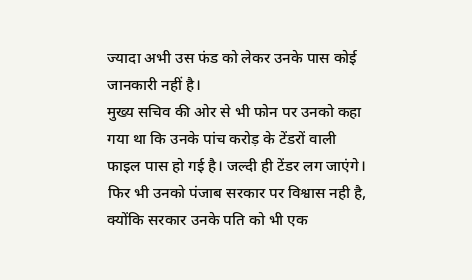ज्यादा अभी उस फंड को लेकर उनके पास कोई जानकारी नहीं है।
मुख्य सचिव की ओर से भी फोन पर उनको कहा गया था कि उनके पांच करोड़ के टेंडरों वाली फाइल पास हो गई है। जल्दी ही टेंडर लग जाएंगे। फिर भी उनको पंजाब सरकार पर विश्वास नही है, क्योंकि सरकार उनके पति को भी एक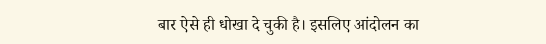बार ऐसे ही धोखा दे चुकी है। इसलिए आंदोलन का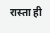रास्ता ही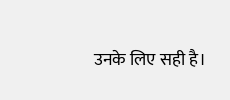उनके लिए सही है।